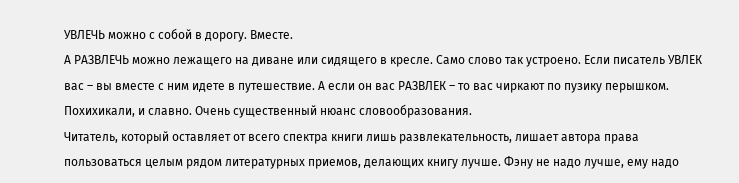УВЛЕЧЬ можно с собой в дорогу. Вместе.
А РАЗВЛЕЧЬ можно лежащего на диване или сидящего в кресле. Само слово так устроено. Если писатель УВЛЕК вас – вы вместе с ним идете в путешествие. А если он вас РАЗВЛЕК – то вас чиркают по пузику перышком. Похихикали, и славно. Очень существенный нюанс словообразования.
Читатель, который оставляет от всего спектра книги лишь развлекательность, лишает автора права пользоваться целым рядом литературных приемов, делающих книгу лучше. Фэну не надо лучше, ему надо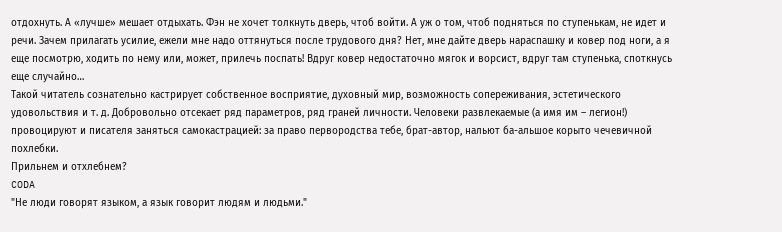отдохнуть. А «лучше» мешает отдыхать. Фэн не хочет толкнуть дверь, чтоб войти. А уж о том, чтоб подняться по ступенькам, не идет и речи. Зачем прилагать усилие, ежели мне надо оттянуться после трудового дня? Нет, мне дайте дверь нараспашку и ковер под ноги, а я еще посмотрю, ходить по нему или, может, прилечь поспать! Вдруг ковер недостаточно мягок и ворсист, вдруг там ступенька, споткнусь еще случайно…
Такой читатель сознательно кастрирует собственное восприятие, духовный мир, возможность сопереживания, эстетического удовольствия и т. д. Добровольно отсекает ряд параметров, ряд граней личности. Человеки развлекаемые (а имя им – легион!) провоцируют и писателя заняться самокастрацией: за право первородства тебе, брат-автор, нальют ба-альшое корыто чечевичной похлебки.
Прильнем и отхлебнем?
CODA
"Не люди говорят языком, а язык говорит людям и людьми."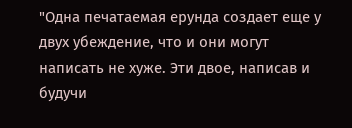"Одна печатаемая ерунда создает еще у двух убеждение, что и они могут
написать не хуже. Эти двое, написав и будучи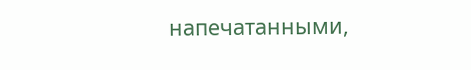напечатанными,